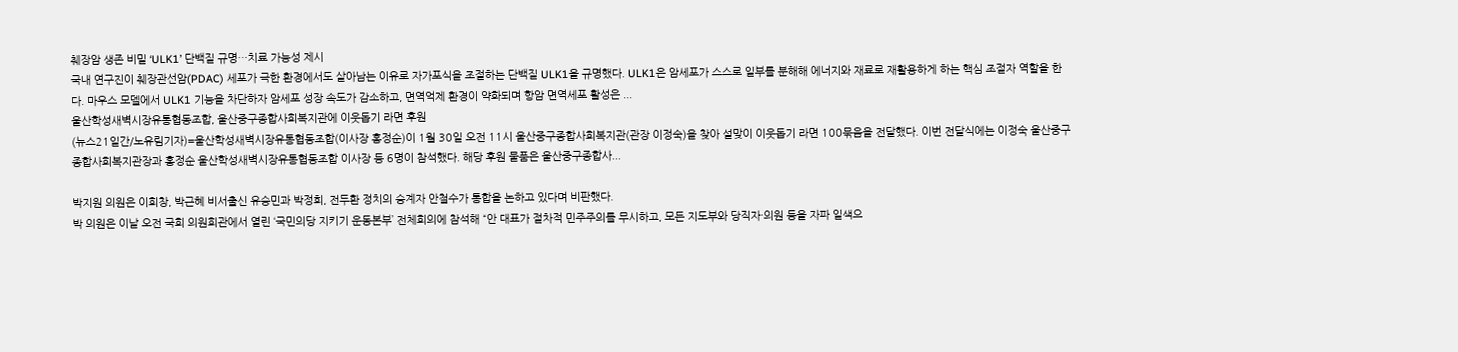췌장암 생존 비밀 ‘ULK1’ 단백질 규명…치료 가능성 제시
국내 연구진이 췌장관선암(PDAC) 세포가 극한 환경에서도 살아남는 이유로 자가포식을 조절하는 단백질 ULK1을 규명했다. ULK1은 암세포가 스스로 일부를 분해해 에너지와 재료로 재활용하게 하는 핵심 조절자 역할을 한다. 마우스 모델에서 ULK1 기능을 차단하자 암세포 성장 속도가 감소하고, 면역억제 환경이 약화되며 항암 면역세포 활성은 ...
울산학성새벽시장유통협동조합, 울산중구종합사회복지관에 이웃돕기 라면 후원
(뉴스21일간/노유림기자)=울산학성새벽시장유통협동조합(이사장 홍정순)이 1월 30일 오전 11시 울산중구종합사회복지관(관장 이정숙)을 찾아 설맞이 이웃돕기 라면 100묶음을 전달했다. 이번 전달식에는 이정숙 울산중구종합사회복지관장과 홍정순 울산학성새벽시장유통협동조합 이사장 등 6명이 참석했다. 해당 후원 물품은 울산중구종합사...

박지원 의원은 이회창, 박근혜 비서출신 유승민과 박정희, 전두환 정치의 승계자 안철수가 통합을 논하고 있다며 비판했다.
박 의원은 이날 오전 국회 의원회관에서 열린 ‘국민의당 지키기 운동본부’ 전체회의에 참석해 “안 대표가 절차적 민주주의를 무시하고, 모든 지도부와 당직자·의원 등을 자파 일색으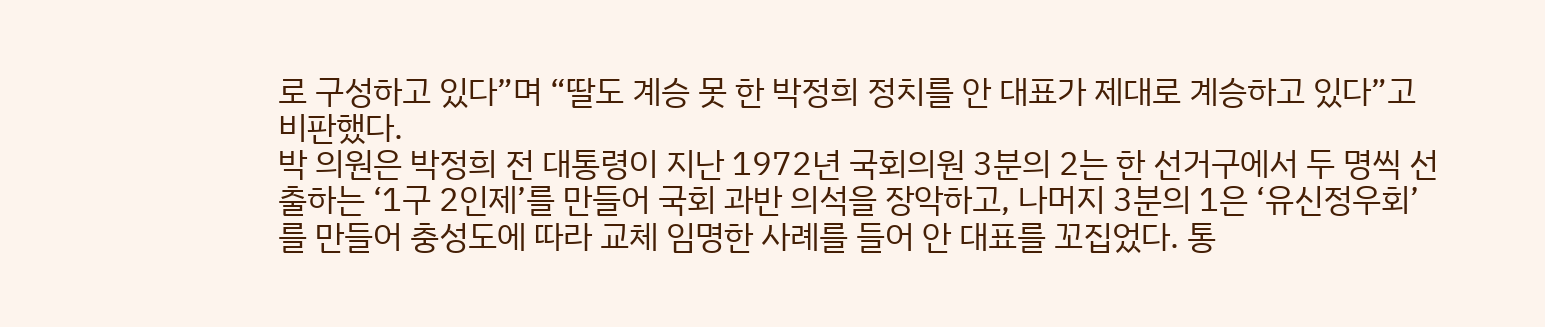로 구성하고 있다”며 “딸도 계승 못 한 박정희 정치를 안 대표가 제대로 계승하고 있다”고 비판했다.
박 의원은 박정희 전 대통령이 지난 1972년 국회의원 3분의 2는 한 선거구에서 두 명씩 선출하는 ‘1구 2인제’를 만들어 국회 과반 의석을 장악하고, 나머지 3분의 1은 ‘유신정우회’를 만들어 충성도에 따라 교체 임명한 사례를 들어 안 대표를 꼬집었다. 통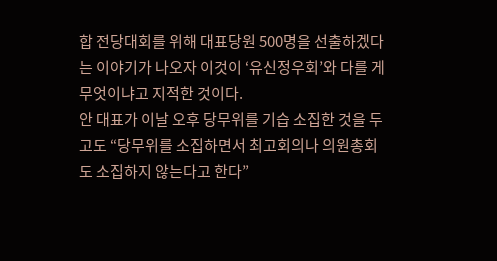합 전당대회를 위해 대표당원 500명을 선출하겠다는 이야기가 나오자 이것이 ‘유신정우회’와 다를 게 무엇이냐고 지적한 것이다.
안 대표가 이날 오후 당무위를 기습 소집한 것을 두고도 “당무위를 소집하면서 최고회의나 의원총회도 소집하지 않는다고 한다”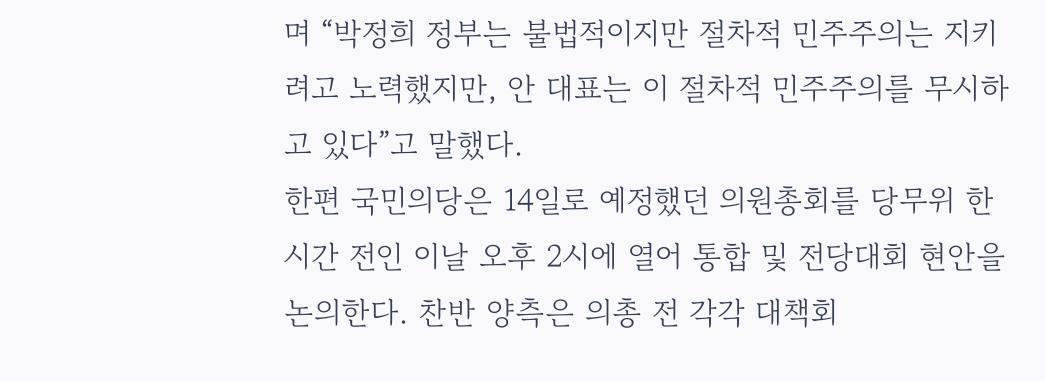며 “박정희 정부는 불법적이지만 절차적 민주주의는 지키려고 노력했지만, 안 대표는 이 절차적 민주주의를 무시하고 있다”고 말했다.
한편 국민의당은 14일로 예정했던 의원총회를 당무위 한 시간 전인 이날 오후 2시에 열어 통합 및 전당대회 현안을 논의한다. 찬반 양측은 의총 전 각각 대책회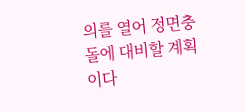의를 열어 정면충돌에 대비할 계획이다